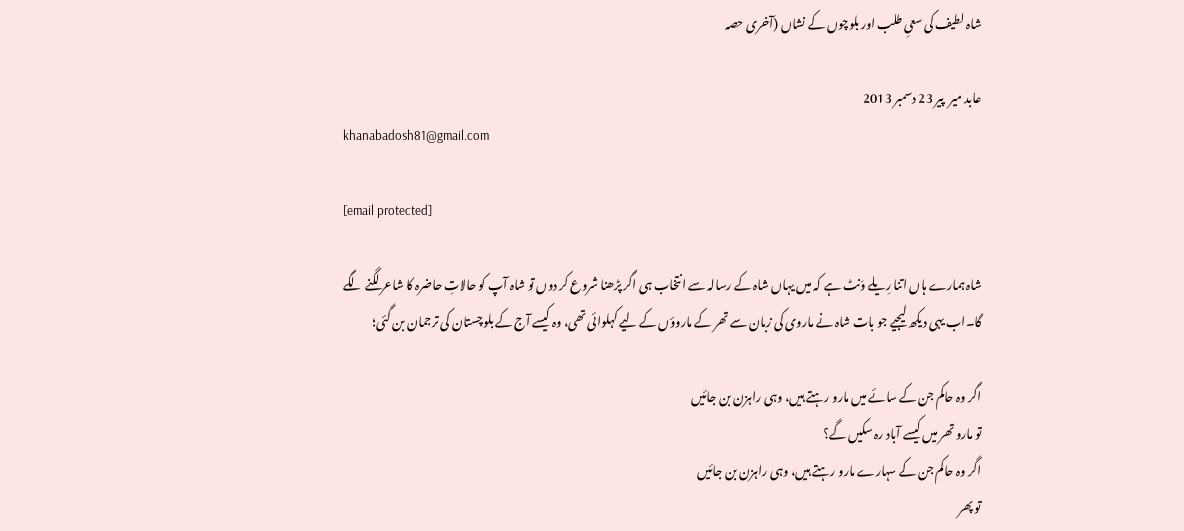شاہ لطیف کی سعیِ طلب اور بلوچوں کے نشاں (آخری حصہ

عابد میر  پير 23 دسمبر 2013
khanabadosh81@gmail.com

[email protected]

شاہ ہمارے ہاں اتنا رِیلے وَنٹ ہے کہ میں یہاں شاہ کے رسالہ سے انتخاب ہی اگر پڑھنا شروع کر دوں تو شاہ آپ کو حالاتِ حاضرہ کا شاعر لگنے لگے گا۔اب یہی دیکھ لیجیے جو بات شاہ نے ماروی کی زبان سے تھر کے ماروؤں کے لیے کہلوائی تھی، وہ کیسے آج کے بلوچستان کی ترجمان بن گئی؛

اگر وہ حاکم جن کے سائے میں مارو رہتے ہیں، وہی راہزن بن جائیں
تو مارو تھر میں کیسے آباد رہ سکیں گے؟
اگر وہ حاکم جن کے سہارے مارو رہتے ہیں، وہی راہزن بن جائیں
تو پھر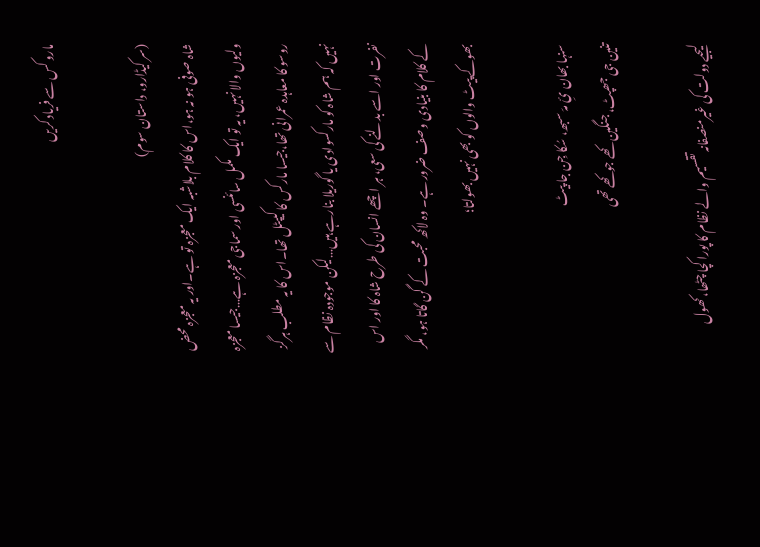مارو کس سے فریاد کریں

(سر کیڈارو، داستان سوم)
شاہ صوفی ہو نہ ہو،اس کا کلام بلاشبہ ایک معجزہ تو ہے۔اور یہ معجزہ محض ولیوں والا نہیں، یہ تو ایک مکمل سائنسی اور سماجی معجزہ ہے…جیسا معجزہ روسو کا معاہدہ عمرانی تھا،جیسا مارکس کا کیپٹل تھا۔اس کا یہ مطلب ہرگز نہیں کہ ہم شاہ کو مارکسوادی یا گوریلا بنارہے ہیں…لیکن موجودہ نظام سے نفرت اور اسے بدلنے کی سعی، ہر اچھے انسان کی طرح شاہ کا اور اس کے کلام کا بنیادی وصف ضرور ہے۔ وہ لاکھ محبت کے گن گاتا ہو، مگر بھوکے پیٹ والوں کو بھی نہیں بھولتا؛

سنہا بھان ئِ مہَ سبھ، سُکا جِن جا پیٹ
تنین جی جھپٹ، جنگین کھے جوکھے تھی

لیجیے دولت کی غیرمنصفانہ تقسیم والے نظام کا پورا کچا چٹھا، کھول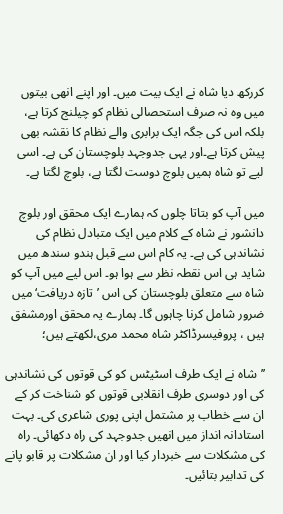کررکھ دیا شاہ نے ایک بیت میں۔ اور اپنے انھی بیتوں میں وہ نہ صرف استحصالی نظام کو چیلنج کرتا ہے، بلکہ اس کی جگہ ایک برابری والے نظام کا نقشہ بھی پیش کرتا ہے۔اور یہی جدوجہد بلوچستان کی ہے۔ اسی لیے تو شاہ ہمیں بلوچ دوست لگتا ہے، بلوچ لگتا ہے۔

میں آپ کو بتاتا چلوں کہ ہمارے ایک محقق اور بلوچ دانشور نے شاہ کے کلام میں ایک متبادل نظام کی نشاندہی کی ہے۔ یہ کام اس سے قبل ہندو سندھ میں شاید ہی اس نقطہ نظر سے ہوا ہو۔ اس لیے میں آپ کو شاہ سے متعلق بلوچستان کی اس ’تازہ دریافت‘میں ضرور شامل کرنا چاہوں گا۔ ہمارے یہ محقق اورمشفق ہیں ، پروفیسرڈاکٹر شاہ محمد مری،لکھتے ہیں؛

’’شاہ نے ایک طرف اسٹیٹس کو کی قوتوں کی نشاندہی کی اور دوسری طرف انقلابی قوتوں کو شناخت کر کے ان سے خطاب پر مشتمل اپنی پوری شاعری کی۔ بہت استادانہ انداز میں انھیں جدوجہد کی راہ دکھائی۔ راہ کی مشکلات سے خبردار کیا اور ان مشکلات پر قابو پانے کی تدابیر بتائیں۔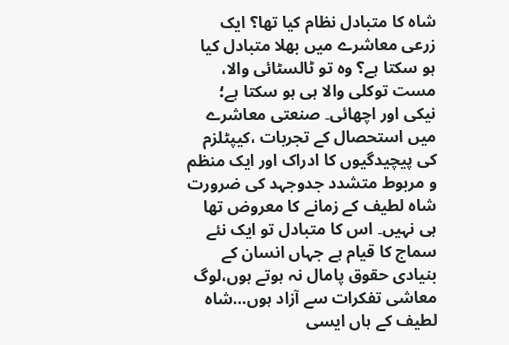شاہ کا متبادل نظام کیا تھا؟ ایک زرعی معاشرے میں بھلا متبادل کیا ہو سکتا ہے؟ وہ تو ٹالسٹائی والا، مست توکلی والا ہی ہو سکتا ہے؛ نیکی اور اچھائی۔ صنعتی معاشرے میں استحصال کے تجربات ،کیپٹلزم کی پیچیدگیوں کا ادراک اور ایک منظم و مربوط متشدد جدوجہد کی ضرورت شاہ لطیف کے زمانے کا معروض تھا ہی نہیں۔ اس کا متبادل تو ایک نئے سماج کا قیام ہے جہاں انسان کے بنیادی حقوق پامال نہ ہوتے ہوں،لوگ معاشی تفکرات سے آزاد ہوں…شاہ لطیف کے ہاں ایسی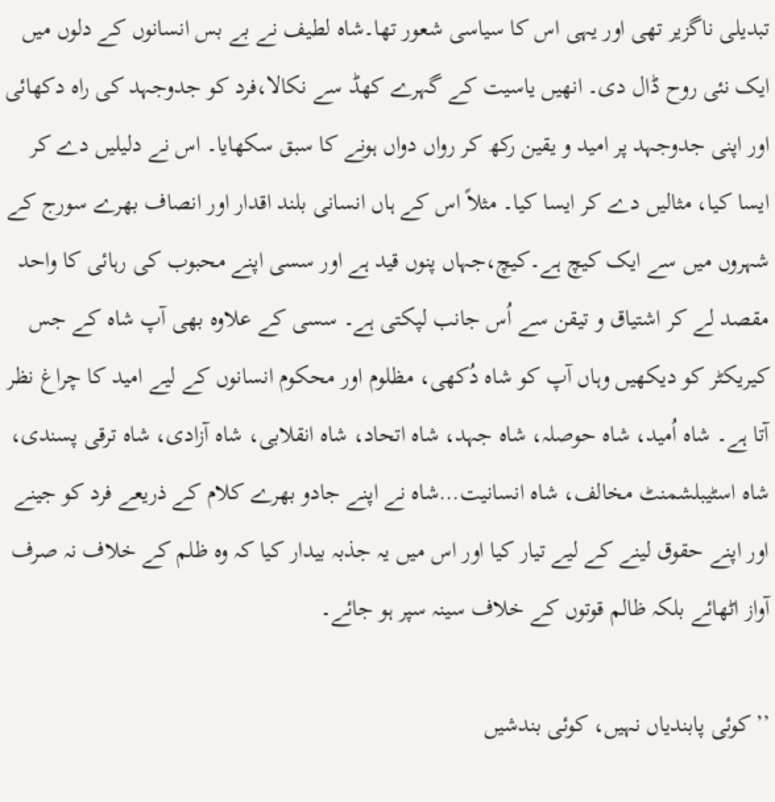تبدیلی ناگزیر تھی اور یہی اس کا سیاسی شعور تھا۔شاہ لطیف نے بے بس انسانوں کے دلوں میں ایک نئی روح ڈال دی۔ انھیں یاسیت کے گہرے کھڈ سے نکالا،فرد کو جدوجہد کی راہ دکھائی اور اپنی جدوجہد پر امید و یقین رکھ کر رواں دواں ہونے کا سبق سکھایا۔ اس نے دلیلیں دے کر ایسا کیا، مثالیں دے کر ایسا کیا۔ مثلاً اس کے ہاں انسانی بلند اقدار اور انصاف بھرے سورج کے شہروں میں سے ایک کیچ ہے۔کیچ،جہاں پنوں قید ہے اور سسی اپنے محبوب کی رہائی کا واحد مقصد لے کر اشتیاق و تیقن سے اُس جانب لپکتی ہے۔ سسی کے علاوہ بھی آپ شاہ کے جس کیریکٹر کو دیکھیں وہاں آپ کو شاہ دُکھی، مظلوم اور محکوم انسانوں کے لیے امید کا چراغ نظر آتا ہے۔ شاہ اُمید، شاہ حوصلہ، شاہ جہد، شاہ اتحاد، شاہ انقلابی، شاہ آزادی، شاہ ترقی پسندی، شاہ اسٹیبلشمنٹ مخالف، شاہ انسانیت…شاہ نے اپنے جادو بھرے کلام کے ذریعے فرد کو جینے اور اپنے حقوق لینے کے لیے تیار کیا اور اس میں یہ جذبہ بیدار کیا کہ وہ ظلم کے خلاف نہ صرف آواز اٹھائے بلکہ ظالم قوتوں کے خلاف سینہ سپر ہو جائے۔

’’کوئی پابندیاں نہیں، کوئی بندشیں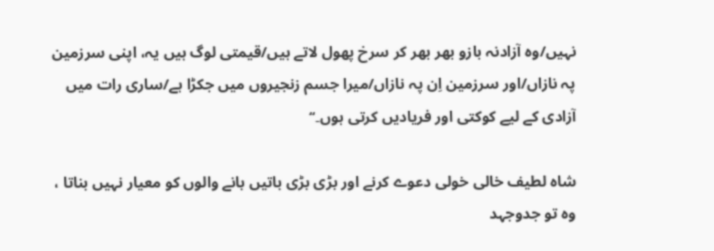نہیں/وہ آزادنہ بازو بھر بھر کر سرخ پھول لاتے ہیں/قیمتی لوگ ہیں یہ، اپنی سرزمین پہ نازاں/اور سرزمین اِن پہ نازاں/میرا جسم زنجیروں میں جکڑا ہے/ساری رات میں آزادی کے لیے کوکتی اور فریادیں کرتی ہوں۔‘‘

شاہ لطیف خالی خولی دعوے کرنے اور بڑی بڑی باتیں بانے والوں کو معیار نہیں بناتا ، وہ تو جدوجہد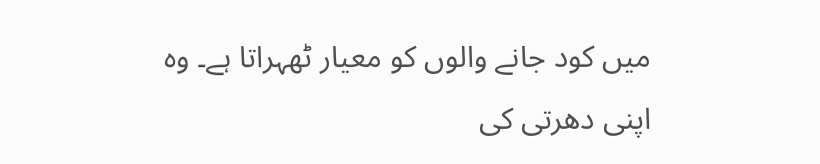میں کود جانے والوں کو معیار ٹھہراتا ہے۔ وہ اپنی دھرتی کی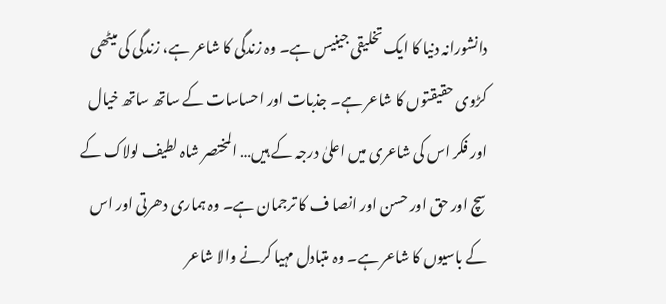دانشورانہ دنیا کا ایک تخلیقی جینیس ہے۔ وہ زندگی کا شاعر ہے، زندگی کی میٹھی کڑوی حقیقتوں کا شاعر ہے۔ جذبات اور احساسات کے ساتھ ساتھ خیال اور فکر اس کی شاعری میں اعلیٰ درجہ کے ہیں… المختصر شاہ لطیف لولاک کے سچ اور حق اور حسن اور انصا ف کا ترجمان ہے۔ وہ ہماری دھرتی اور اس کے باسیوں کا شاعر ہے۔ وہ متبادل مہیا کرنے والا شاعر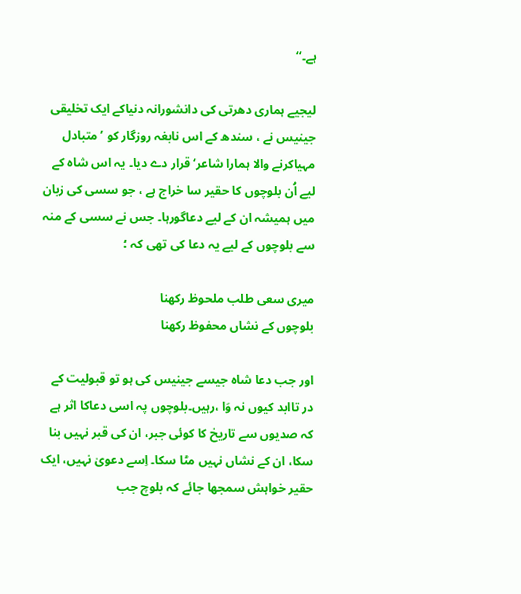ہے۔‘‘

لیجیے ہماری دھرتی کی دانشورانہ دنیاکے ایک تخلیقی جینیس نے ، سندھ کے اس نابغہ روزگار کو ’متبادل مہیاکرنے والا ہمارا شاعر‘قرار دے دیا۔ یہ اس شاہ کے لیے اُن بلوچوں کا حقیر سا خراج ہے ، جو سسی کی زبان میں ہمیشہ ان کے لیے دعاگورہا۔ جس نے سسی کے منہ سے بلوچوں کے لیے یہ دعا کی تھی کہ ؛

میری سعی طلب ملحوظ رکھنا
بلوچوں کے نشاں محفوظ رکھنا

اور جب دعا شاہ جیسے جینیس کی ہو تو قبولیت کے در تاابد کیوں نہ وَا ،رہیں۔بلوچوں پہ اسی دعاکا اثر ہے کہ صدیوں سے تاریخ کا کوئی جبر، ان کی قبر نہیں بنا سکا، ان کے نشاں نہیں مٹا سکا۔ اِسے دعویٰ نہیں، ایک حقیر خواہش سمجھا جائے کہ بلوچ جب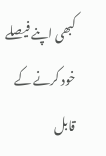کبھی اپنے فیصلے خود کرنے کے قابل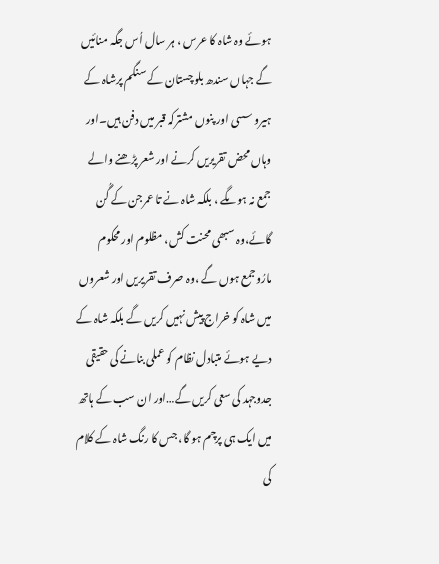ہوئے وہ شاہ کا عرس ، ہر سال اُس جگہ منائیں گے جہاں سندھ بلوچستان کے سنگم پرشاہ کے ہیرو سسی اور پنوں مشترکہ قبر میں دفن ہیں۔اور وہاں محض تقریریں کرنے اور شعر پڑھنے والے جمع نہ ہوںگے ، بلکہ شاہ نے تا عمرجن کے گُن گائے،وہ سبھی محنت کش، مظلوم اور محکوم مارُوجمع ہوں گے ،وہ صرف تقریریں اور شعروں میں شاہ کو خراج پیش نہیں کریں گے بلکہ شاہ کے دیے ہوئے متبادل نظام کو عملی بنانے کی حقیقی جدوجہد کی سعی کریں گے…اور ان سب کے ہاتھ میں ایک ہی پرچم ہو گا، جس کا رنگ شاہ کے کلام کی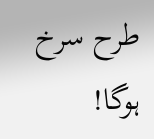طرح سرخ ہوگا!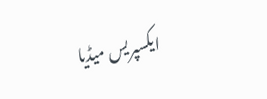ایکسپریس میڈیا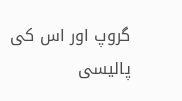گروپ اور اس کی پالیسی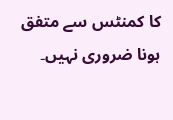کا کمنٹس سے متفق ہونا ضروری نہیں۔